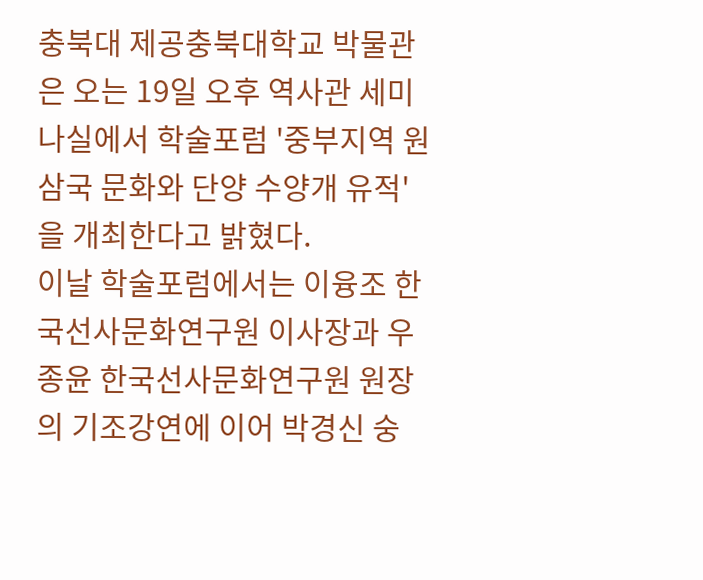충북대 제공충북대학교 박물관은 오는 19일 오후 역사관 세미나실에서 학술포럼 '중부지역 원삼국 문화와 단양 수양개 유적'을 개최한다고 밝혔다.
이날 학술포럼에서는 이융조 한국선사문화연구원 이사장과 우종윤 한국선사문화연구원 원장의 기조강연에 이어 박경신 숭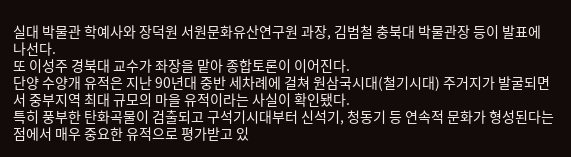실대 박물관 학예사와 장덕원 서원문화유산연구원 과장, 김범철 충북대 박물관장 등이 발표에 나선다.
또 이성주 경북대 교수가 좌장을 맡아 종합토론이 이어진다.
단양 수양개 유적은 지난 90년대 중반 세차례에 걸쳐 원삼국시대(철기시대) 주거지가 발굴되면서 중부지역 최대 규모의 마을 유적이라는 사실이 확인됐다.
특히 풍부한 탄화곡물이 검출되고 구석기시대부터 신석기, 청동기 등 연속적 문화가 형성된다는 점에서 매우 중요한 유적으로 평가받고 있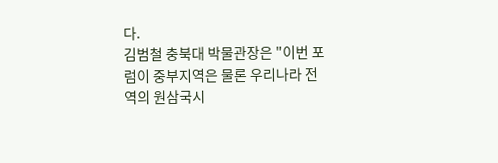다.
김범철 충북대 박물관장은 "이번 포럼이 중부지역은 물론 우리나라 전역의 원삼국시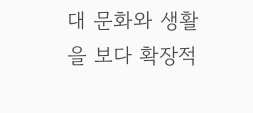대 문화와 생활을 보다 확장적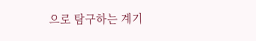으로 탐구하는 계기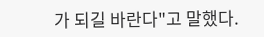가 되길 바란다"고 말했다.